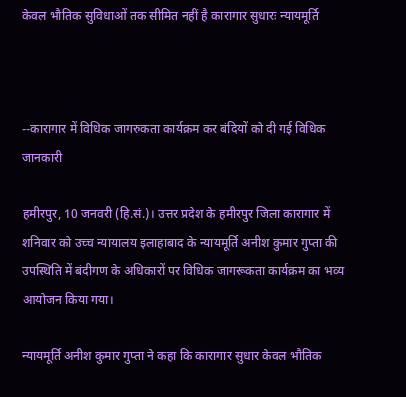केवल भौतिक सुविधाओं तक सीमित नहीं है कारागार सुधारः न्यायमूर्ति



--कारागार में विधिक जागरुकता कार्यक्रम कर बंदियों को दी गई विधिक जानकारी

हमीरपुर, 10 जनवरी (हि.सं.)। उत्तर प्रदेश के हमीरपुर जिला कारागार में शनिवार को उच्च न्यायालय इलाहाबाद के न्यायमूर्ति अनीश कुमार गुप्ता की उपस्थिति में बंदीगण के अधिकारों पर विधिक जागरूकता कार्यक्रम का भव्य आयोजन किया गया।

न्यायमूर्ति अनीश कुमार गुप्ता ने कहा कि कारागार सुधार केवल भौतिक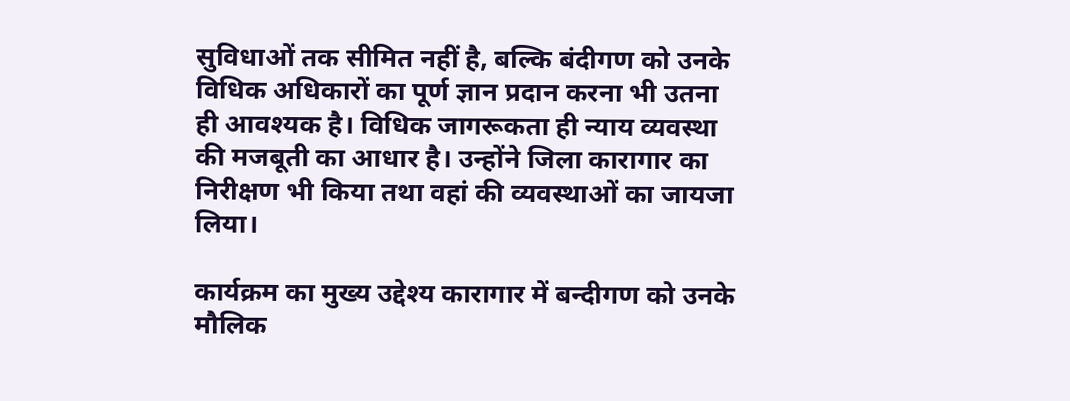सुविधाओं तक सीमित नहीं है, बल्कि बंदीगण को उनके विधिक अधिकारों का पूर्ण ज्ञान प्रदान करना भी उतना ही आवश्यक है। विधिक जागरूकता ही न्याय व्यवस्था की मजबूती का आधार है। उन्होंने जिला कारागार का निरीक्षण भी किया तथा वहां की व्यवस्थाओं का जायजा लिया।

कार्यक्रम का मुख्य उद्देश्य कारागार में बन्दीगण को उनके मौलिक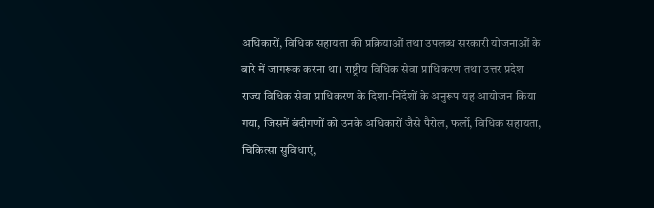अधिकारों, विधिक सहायता की प्रक्रियाओं तथा उपलब्ध सरकारी योजनाओं के बारे में जागरूक करना था। राष्ट्रीय विधिक सेवा प्राधिकरण तथा उत्तर प्रदेश राज्य विधिक सेवा प्राधिकरण के दिशा-निर्देशों के अनुरूप यह आयोजन किया गया, जिसमें बंदीगणों को उनके अधिकारों जैसे पैरोल, फर्लो, विधिक सहायता, चिकित्सा सुविधाएं,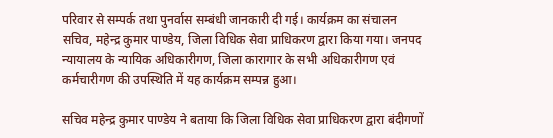परिवार से सम्पर्क तथा पुनर्वास सम्बंधी जानकारी दी गई। कार्यक्रम का संचालन सचिव, महेन्द्र कुमार पाण्डेय, जिला विधिक सेवा प्राधिकरण द्वारा किया गया। जनपद न्यायालय के न्यायिक अधिकारीगण, जिला कारागार के सभी अधिकारीगण एवं कर्मचारीगण की उपस्थिति में यह कार्यक्रम सम्पन्न हुआ।

सचिव महेन्द्र कुमार पाण्डेय ने बताया कि जिला विधिक सेवा प्राधिकरण द्वारा बंदीगणों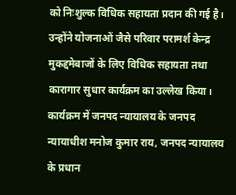को निःशुल्क विधिक सहायता प्रदान की गई है। उन्होंने योजनाओं जैसे परिवार परामर्श केन्द्र मुकद्दमेबाजों के लिए विधिक सहायता तथा कारागार सुधार कार्यक्रम का उल्लेख किया। कार्यक्रम में जनपद न्यायालय के जनपद न्यायाधीश मनोज कुमार राय, जनपद न्यायालय के प्रधान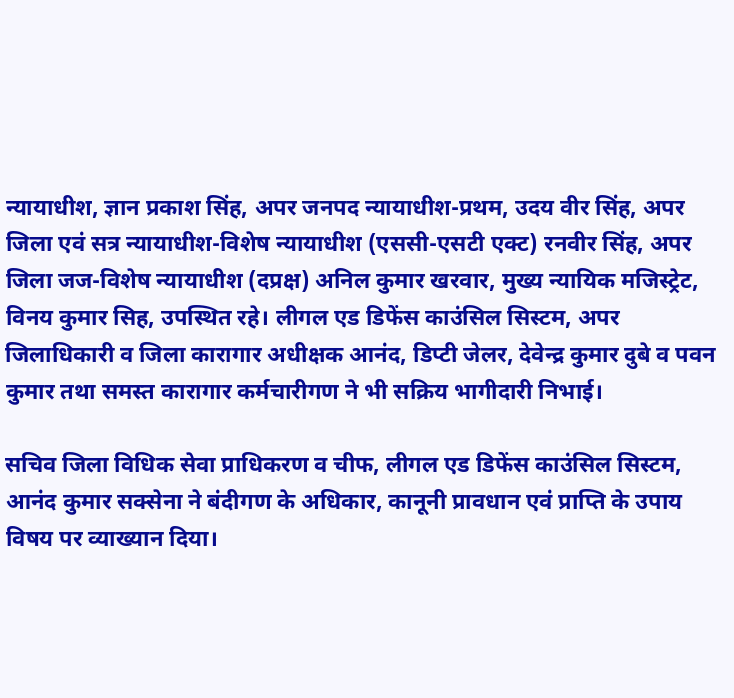न्यायाधीश, ज्ञान प्रकाश सिंह, अपर जनपद न्यायाधीश-प्रथम, उदय वीर सिंह, अपर जिला एवं सत्र न्यायाधीश-विशेष न्यायाधीश (एससी-एसटी एक्ट) रनवीर सिंह, अपर जिला जज-विशेष न्यायाधीश (दप्रक्ष) अनिल कुमार खरवार, मुख्य न्यायिक मजिस्ट्रेट, विनय कुमार सिह, उपस्थित रहे। लीगल एड डिफेंस काउंसिल सिस्टम, अपर जिलाधिकारी व जिला कारागार अधीक्षक आनंद, डिप्टी जेलर, देवेन्द्र कुमार दुबे व पवन कुमार तथा समस्त कारागार कर्मचारीगण ने भी सक्रिय भागीदारी निभाई।

सचिव जिला विधिक सेवा प्राधिकरण व चीफ, लीगल एड डिफेंस काउंसिल सिस्टम, आनंद कुमार सक्सेना ने बंदीगण के अधिकार, कानूनी प्रावधान एवं प्राप्ति के उपाय विषय पर व्याख्यान दिया।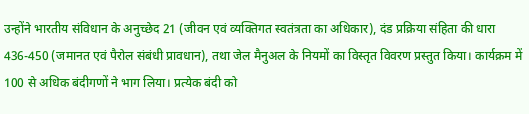उन्होंने भारतीय संविधान के अनुच्छेद 21 (जीवन एवं व्यक्तिगत स्वतंत्रता का अधिकार), दंड प्रक्रिया संहिता की धारा 436-450 (जमानत एवं पैरोल संबंधी प्रावधान), तथा जेल मैनुअल के नियमों का विस्तृत विवरण प्रस्तुत किया। कार्यक्रम में 100 से अधिक बंदीगणों ने भाग लिया। प्रत्येक बंदी को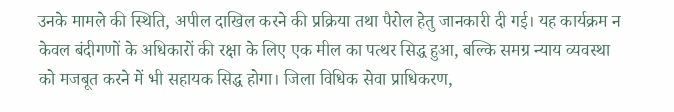उनके मामले की स्थिति, अपील दाखिल करने की प्रक्रिया तथा पैरोल हेतु जानकारी दी गई। यह कार्यक्रम न केवल बंदीगणों के अधिकारों की रक्षा के लिए एक मील का पत्थर सिद्ध हुआ, बल्कि समग्र न्याय व्यवस्था को मजबूत करने में भी सहायक सिद्ध होगा। जिला विधिक सेवा प्राधिकरण,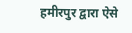हमीरपुर द्वारा ऐसे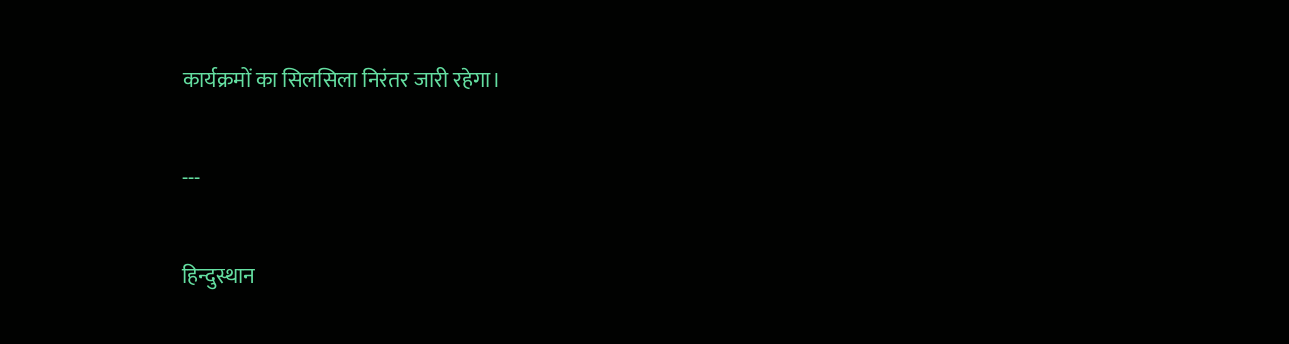कार्यक्रमों का सिलसिला निरंतर जारी रहेगा।

---

हिन्दुस्थान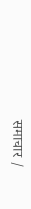समाचार /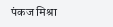पंकज मिश्रा